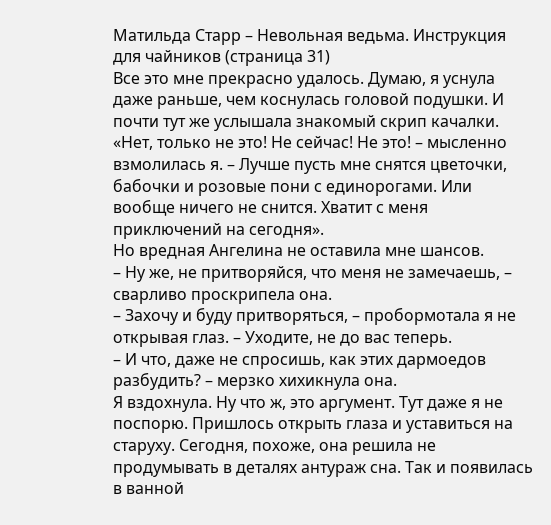Матильда Старр – Невольная ведьма. Инструкция для чайников (страница 31)
Все это мне прекрасно удалось. Думаю, я уснула даже раньше, чем коснулась головой подушки. И почти тут же услышала знакомый скрип качалки. «Нет, только не это! Не сейчас! Не это! – мысленно взмолилась я. – Лучше пусть мне снятся цветочки, бабочки и розовые пони с единорогами. Или вообще ничего не снится. Хватит с меня приключений на сегодня».
Но вредная Ангелина не оставила мне шансов.
– Ну же, не притворяйся, что меня не замечаешь, – сварливо проскрипела она.
– Захочу и буду притворяться, – пробормотала я не открывая глаз. – Уходите, не до вас теперь.
– И что, даже не спросишь, как этих дармоедов разбудить? – мерзко хихикнула она.
Я вздохнула. Ну что ж, это аргумент. Тут даже я не поспорю. Пришлось открыть глаза и уставиться на старуху. Сегодня, похоже, она решила не продумывать в деталях антураж сна. Так и появилась в ванной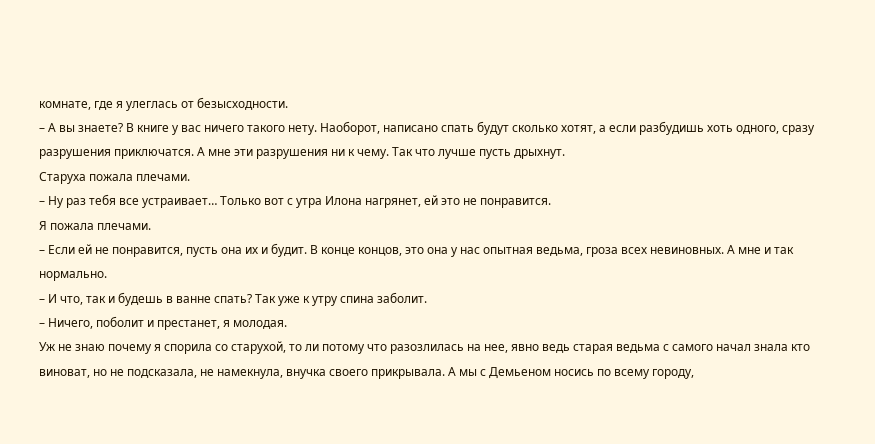комнате, где я улеглась от безысходности.
– А вы знаете? В книге у вас ничего такого нету. Наоборот, написано спать будут сколько хотят, а если разбудишь хоть одного, сразу разрушения приключатся. А мне эти разрушения ни к чему. Так что лучше пусть дрыхнут.
Старуха пожала плечами.
– Ну раз тебя все устраивает… Только вот с утра Илона нагрянет, ей это не понравится.
Я пожала плечами.
– Если ей не понравится, пусть она их и будит. В конце концов, это она у нас опытная ведьма, гроза всех невиновных. А мне и так нормально.
– И что, так и будешь в ванне спать? Так уже к утру спина заболит.
– Ничего, поболит и престанет, я молодая.
Уж не знаю почему я спорила со старухой, то ли потому что разозлилась на нее, явно ведь старая ведьма с самого начал знала кто виноват, но не подсказала, не намекнула, внучка своего прикрывала. А мы с Демьеном носись по всему городу,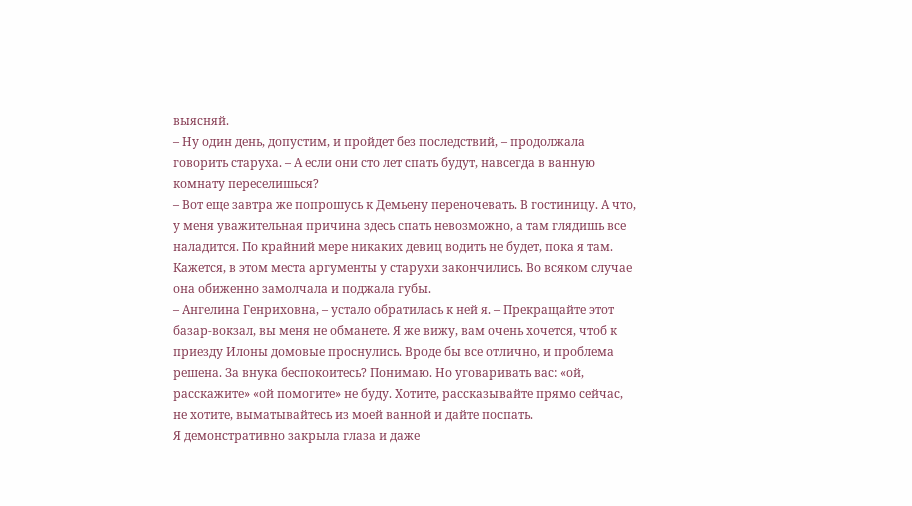выясняй.
– Ну один день, допустим, и пройдет без последствий, – продолжала говорить старуха. – А если они сто лет спать будут, навсегда в ванную комнату переселишься?
– Вот еще завтра же попрошусь к Демьену переночевать. В гостиницу. А что, у меня уважительная причина здесь спать невозможно, а там глядишь все наладится. По крайний мере никаких девиц водить не будет, пока я там.
Кажется, в этом места аргументы у старухи закончились. Во всяком случае она обиженно замолчала и поджала губы.
– Ангелина Генриховна, – устало обратилась к ней я. – Прекращайте этот базар-вокзал, вы меня не обманете. Я же вижу, вам очень хочется, чтоб к приезду Илоны домовые проснулись. Вроде бы все отлично, и проблема решена. За внука беспокоитесь? Понимаю. Но уговаривать вас: «ой, расскажите» «ой помогите» не буду. Хотите, рассказывайте прямо сейчас, не хотите, выматывайтесь из моей ванной и дайте поспать.
Я демонстративно закрыла глаза и даже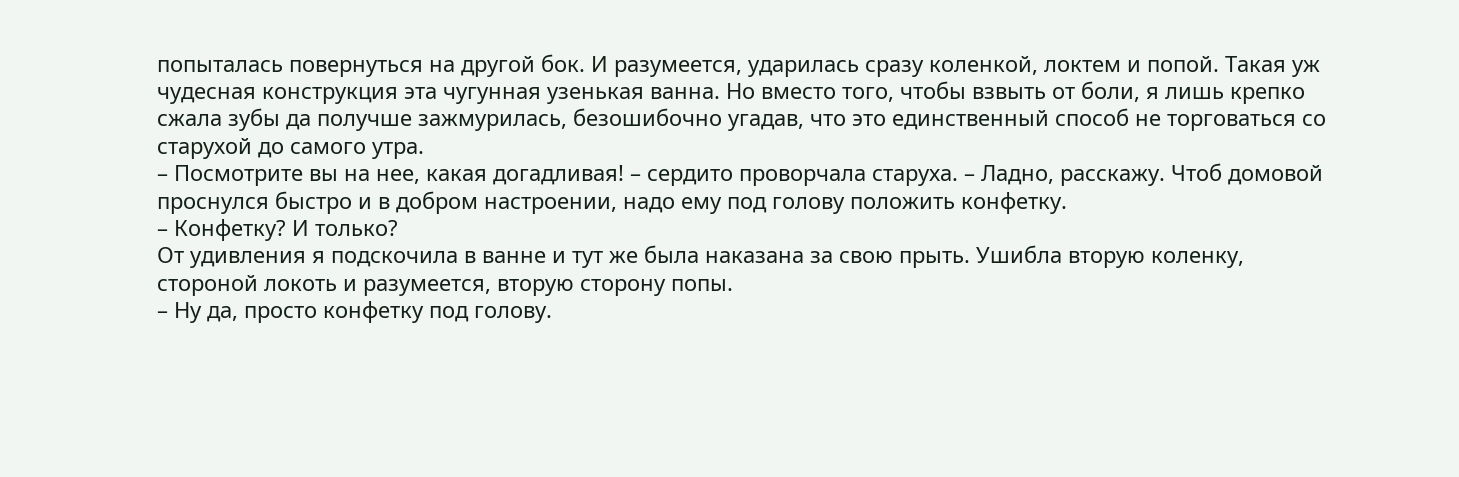попыталась повернуться на другой бок. И разумеется, ударилась сразу коленкой, локтем и попой. Такая уж чудесная конструкция эта чугунная узенькая ванна. Но вместо того, чтобы взвыть от боли, я лишь крепко сжала зубы да получше зажмурилась, безошибочно угадав, что это единственный способ не торговаться со старухой до самого утра.
– Посмотрите вы на нее, какая догадливая! – сердито проворчала старуха. – Ладно, расскажу. Чтоб домовой проснулся быстро и в добром настроении, надо ему под голову положить конфетку.
– Конфетку? И только?
От удивления я подскочила в ванне и тут же была наказана за свою прыть. Ушибла вторую коленку, стороной локоть и разумеется, вторую сторону попы.
– Ну да, просто конфетку под голову.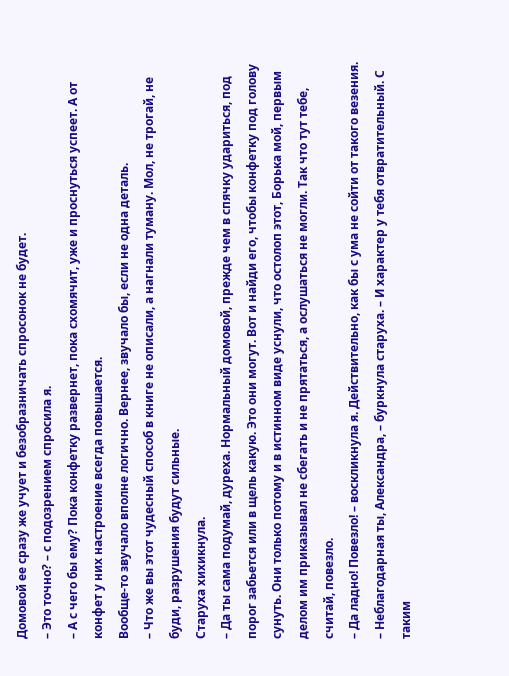Домовой ее сразу же учует и безобразничать спросонок не будет.
– Это точно? – с подозрением спросила я.
– А с чего бы ему? Пока конфетку развернет, пока схомячит, уже и проснуться успеет. А от конфет у них настроение всегда повышается.
Вообще-то звучало вполне логично. Вернее, звучало бы, если не одна деталь.
– Что же вы этот чудесный способ в книге не описали, а нагнали туману. Мол, не трогай, не буди, разрушения будут сильные.
Старуха хихикнула.
– Да ты сама подумай, дуреха. Нормальный домовой, прежде чем в спячку удариться, под порог забьется или в щель какую. Это они могут. Вот и найди его, чтобы конфетку под голову сунуть. Они только потому и в истинном виде уснули, что остолоп этот, Борька мой, первым делом им приказывал не сбегать и не прятаться, а ослушаться не могли. Так что тут тебе, считай, повезло.
– Да ладно! Повезло! – воскликнула я. Действительно, как бы с ума не сойти от такого везения.
– Неблагодарная ты, Александра, – буркнула старуха. – И характер у тебя отвратительный. С таким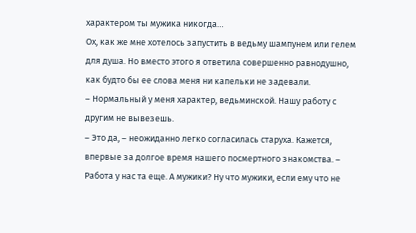характером ты мужика никогда…
Ох, как же мне хотелось запустить в ведьму шампунем или гелем для душа. Но вместо этого я ответила совершенно равнодушно, как будто бы ее слова меня ни капельки не задевали.
– Нормальный у меня характер, ведьминской. Нашу работу с другим не вывезешь.
– Это да, – неожиданно легко согласилась старуха. Кажется, впервые за долгое время нашего посмертного знакомства. – Работа у нас та еще. А мужики? Ну что мужики, если ему что не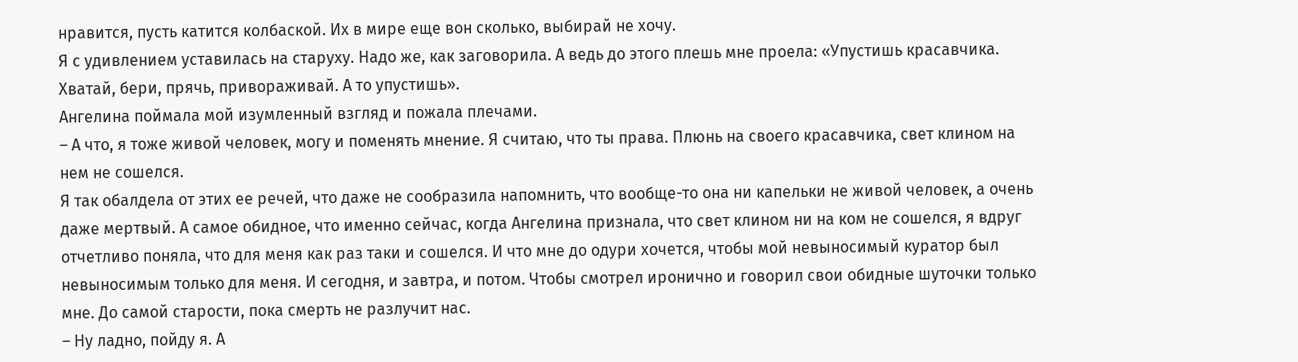нравится, пусть катится колбаской. Их в мире еще вон сколько, выбирай не хочу.
Я с удивлением уставилась на старуху. Надо же, как заговорила. А ведь до этого плешь мне проела: «Упустишь красавчика. Хватай, бери, прячь, привораживай. А то упустишь».
Ангелина поймала мой изумленный взгляд и пожала плечами.
– А что, я тоже живой человек, могу и поменять мнение. Я считаю, что ты права. Плюнь на своего красавчика, свет клином на нем не сошелся.
Я так обалдела от этих ее речей, что даже не сообразила напомнить, что вообще-то она ни капельки не живой человек, а очень даже мертвый. А самое обидное, что именно сейчас, когда Ангелина признала, что свет клином ни на ком не сошелся, я вдруг отчетливо поняла, что для меня как раз таки и сошелся. И что мне до одури хочется, чтобы мой невыносимый куратор был невыносимым только для меня. И сегодня, и завтра, и потом. Чтобы смотрел иронично и говорил свои обидные шуточки только мне. До самой старости, пока смерть не разлучит нас.
– Ну ладно, пойду я. А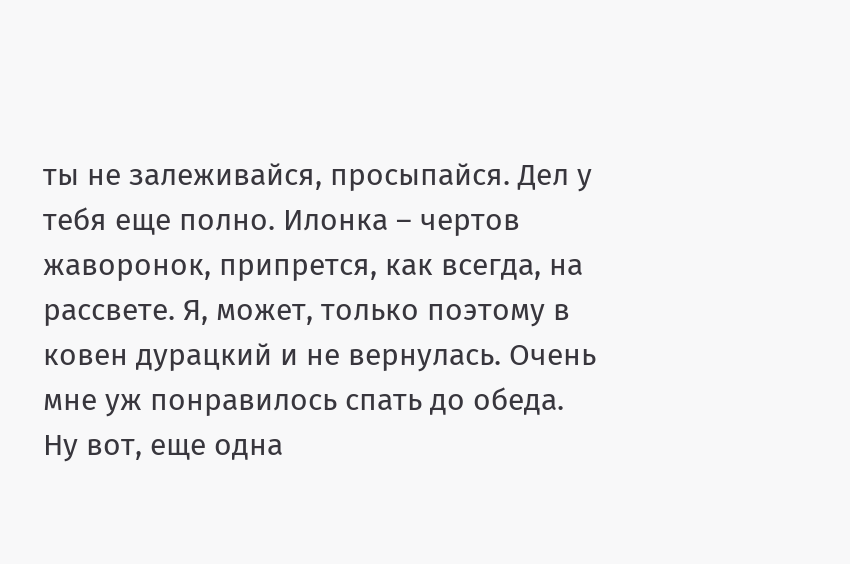ты не залеживайся, просыпайся. Дел у тебя еще полно. Илонка – чертов жаворонок, припрется, как всегда, на рассвете. Я, может, только поэтому в ковен дурацкий и не вернулась. Очень мне уж понравилось спать до обеда.
Ну вот, еще одна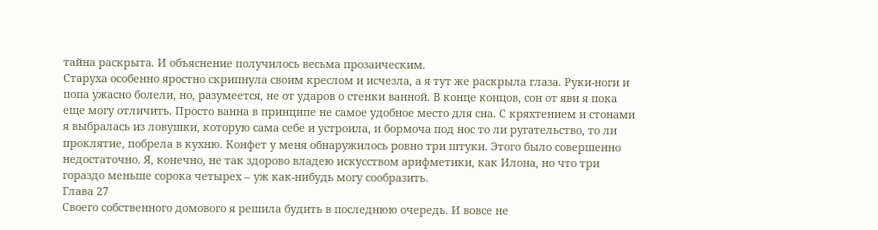тайна раскрыта. И объяснение получилось весьма прозаическим.
Старуха особенно яростно скрипнула своим креслом и исчезла, а я тут же раскрыла глаза. Руки-ноги и попа ужасно болели, но, разумеется, не от ударов о стенки ванной. В конце концов, сон от яви я пока еще могу отличить. Просто ванна в принципе не самое удобное место для сна. С кряхтением и стонами я выбралась из ловушки, которую сама себе и устроила, и бормоча под нос то ли ругательство, то ли проклятие, побрела в кухню. Конфет у меня обнаружилось ровно три штуки. Этого было совершенно недостаточно. Я, конечно, не так здорово владею искусством арифметики, как Илона, но что три гораздо меньше сорока четырех – уж как-нибудь могу сообразить.
Глава 27
Своего собственного домового я решила будить в последнюю очередь. И вовсе не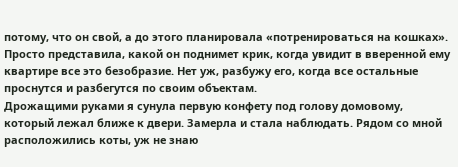потому, что он свой, а до этого планировала «потренироваться на кошках». Просто представила, какой он поднимет крик, когда увидит в вверенной ему квартире все это безобразие. Нет уж, разбужу его, когда все остальные проснутся и разбегутся по своим объектам.
Дрожащими руками я сунула первую конфету под голову домовому, который лежал ближе к двери. Замерла и стала наблюдать. Рядом со мной расположились коты, уж не знаю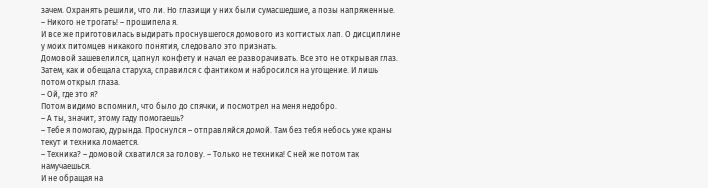зачем. Охранять решили, что ли. Но глазищи у них были сумасшедшие, а позы напряженные.
– Никого не трогать! – прошипела я.
И все же приготовилась выдирать проснувшегося домового из когтистых лап. О дисциплине у моих питомцев никакого понятия, следовало это признать.
Домовой зашевелился, цапнул конфету и начал ее разворачивать. Все это не открывая глаз. Затем, как и обещала старуха, справился с фантиком и набросился на угощение. И лишь потом открыл глаза.
– Ой, где это я?
Потом видимо вспомнил, что было до спячки, и посмотрел на меня недобро.
– А ты, значит, этому гаду помогаешь?
– Тебе я помогаю, дурында. Проснулся – отправляйся домой. Там без тебя небось уже краны текут и техника ломается.
– Техника? – домовой схватился за голову. – Только не техника! С ней же потом так намучаешься.
И не обращая на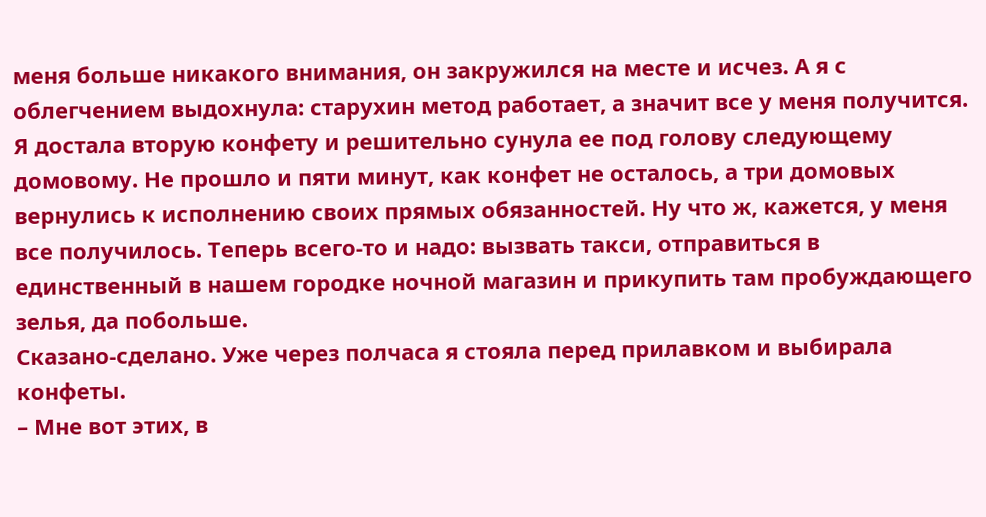меня больше никакого внимания, он закружился на месте и исчез. А я с облегчением выдохнула: старухин метод работает, а значит все у меня получится.
Я достала вторую конфету и решительно сунула ее под голову следующему домовому. Не прошло и пяти минут, как конфет не осталось, а три домовых вернулись к исполнению своих прямых обязанностей. Ну что ж, кажется, у меня все получилось. Теперь всего-то и надо: вызвать такси, отправиться в единственный в нашем городке ночной магазин и прикупить там пробуждающего зелья, да побольше.
Сказано-сделано. Уже через полчаса я стояла перед прилавком и выбирала конфеты.
– Мне вот этих, в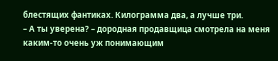блестящих фантиках. Килограмма два, а лучше три.
– А ты уверена? – дородная продавщица смотрела на меня каким-то очень уж понимающим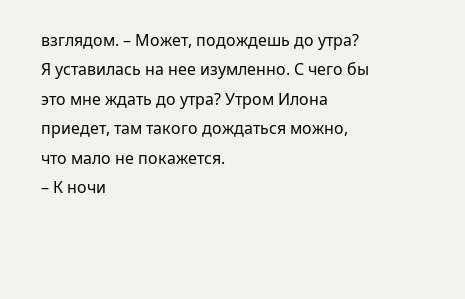взглядом. – Может, подождешь до утра?
Я уставилась на нее изумленно. С чего бы это мне ждать до утра? Утром Илона приедет, там такого дождаться можно, что мало не покажется.
– К ночи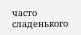часто сладенького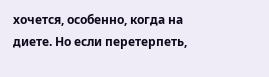хочется, особенно, когда на диете. Но если перетерпеть,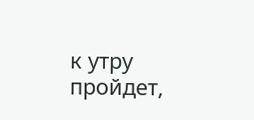к утру пройдет,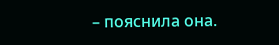– пояснила она.